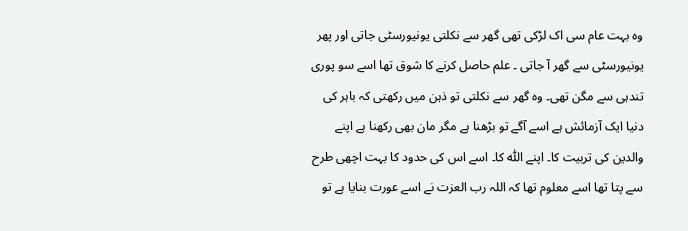وہ بہت عام سی اک لڑکی تھی گھر سے نکلتی یونیورسٹی جاتی اور پھر یونیورسٹی سے گھر آ جاتی ۔ علم حاصل کرنے کا شوق تھا اسے سو پوری تندہی سے مگن تھی۔ وہ گھر سے نکلتی تو ذہن میں رکھتی کہ باہر کی دنیا ایک آزمائش ہے اسے آگے تو بڑھنا ہے مگر مان بھی رکھنا ہے اپنے والدین کی تربیت کا۔ اپنے اللّٰہ کا۔ اسے اس کی حدود کا بہت اچھی طرح سے پتا تھا اسے معلوم تھا کہ اللہ رب العزت نے اسے عورت بنایا ہے تو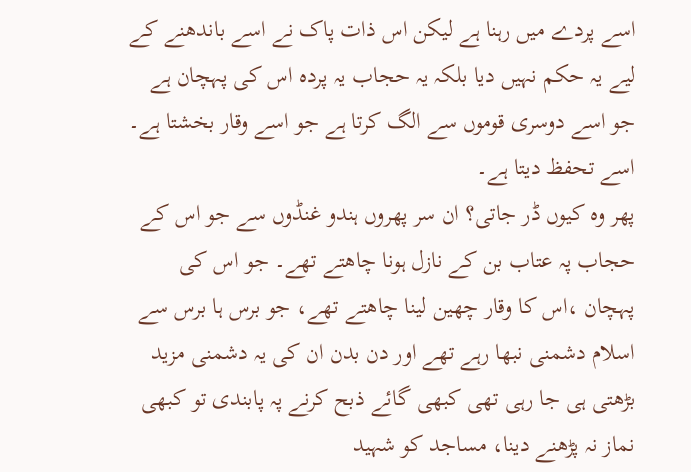اسے پردے میں رہنا ہے لیکن اس ذات پاک نے اسے باندھنے کے لیے یہ حکم نہیں دیا بلکہ یہ حجاب یہ پردہ اس کی پہچان ہے جو اسے دوسری قوموں سے الگ کرتا ہے جو اسے وقار بخشتا ہے۔ اسے تحفظ دیتا ہے۔
پھر وہ کیوں ڈر جاتی؟ ان سر پھروں ہندو غنڈوں سے جو اس کے حجاب پہ عتاب بن کے نازل ہونا چاھتے تھے۔ جو اس کی پہچان ،اس کا وقار چھین لینا چاھتے تھے، جو برس ہا برس سے اسلام دشمنی نبھا رہے تھے اور دن بدن ان کی یہ دشمنی مزید بڑھتی ہی جا رہی تھی کبھی گائے ذبح کرنے پہ پابندی تو کبھی نماز نہ پڑھنے دینا، مساجد کو شہید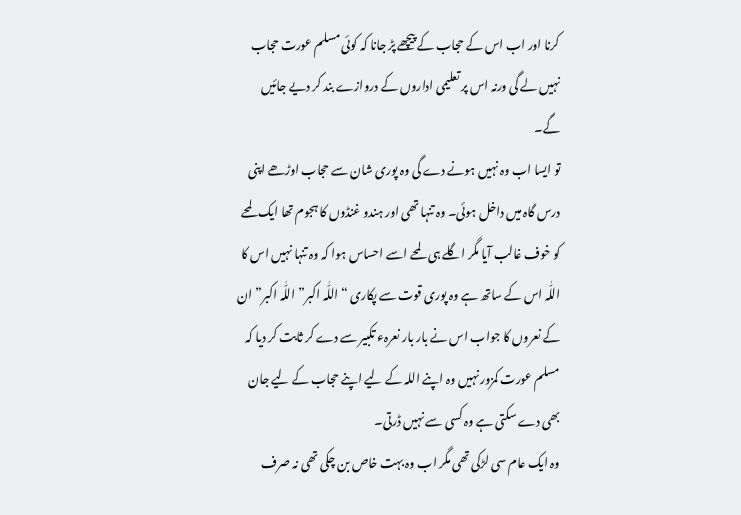کرنا اور اب اس کے حجاب کے پیچھے پڑ جانا کہ کوئی مسلم عورت حجاب نہیں لے گی ورنہ اس پر تعلیمی اداروں کے دروازے بند کر دیے جائیں گے۔
تو ایسا اب وہ نہیں ہونے دے گی وہ پوری شان سے حجاب اوڑھے اپنی درس گاہ میں داخل ہوئی۔ وہ تنہا تھی اور ہندو غنڈوں کا ہجوم تھا ایک لمحے کو خوف غالب آیا مگر اگلے ہی لمحے اسے احساس ہوا کہ وہ تنہا نہیں اس کا اللّٰہ اس کے ساتھ ہے وہ پوری قوت سے پکاری “اللّٰہ اکبر” اللّٰہ اکبر” ان کے نعروں کا جواب اس نے بار بار نعرہء تکبیر سے دے کر ثابت کر دیا کہ مسلم عورت کمزور نہیں وہ اپنے اللہ کے لیے اپنے حجاب کے لیے جان بھی دے سکتی ہے وہ کسی سے نہیں ڈرتی۔
وہ ایک عام سی لڑکی تھی مگر اب وہ بہت خاص بن چکی تھی نہ صرف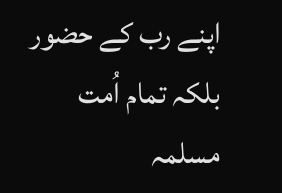اپنے رب کے حضور بلکہ تمام اُمت مسلمہ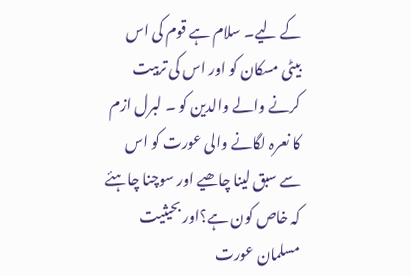کے لیے۔ سلام ہے قوم کی اس بیٹی مسکان کو اور اس کی تربیت کرنے والے والدین کو ۔ لبرل ازم کا نعرہ لگانے والی عورت کو اس سے سبق لینا چاھیے اور سوچنا چاہئے کہ خاص کون ہے؟اور بحیثیت مسلمان عورت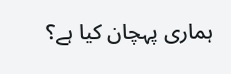ہماری پہچان کیا ہے؟